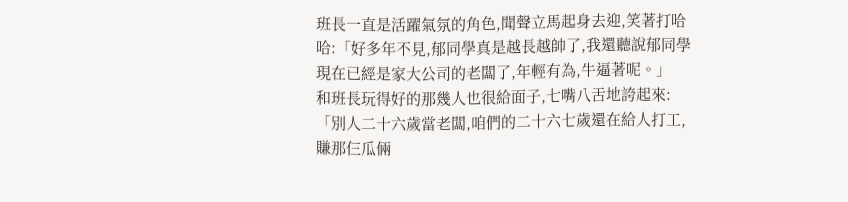班長一直是活躍氣氛的角色,聞聲立馬起身去迎,笑著打哈哈:「好多年不見,郁同學真是越長越帥了,我還聽說郁同學現在已經是家大公司的老闆了,年輕有為,牛逼著呢。」
和班長玩得好的那幾人也很給面子,七嘴八舌地誇起來:「別人二十六歲當老闆,咱們的二十六七歲還在給人打工,賺那仨瓜倆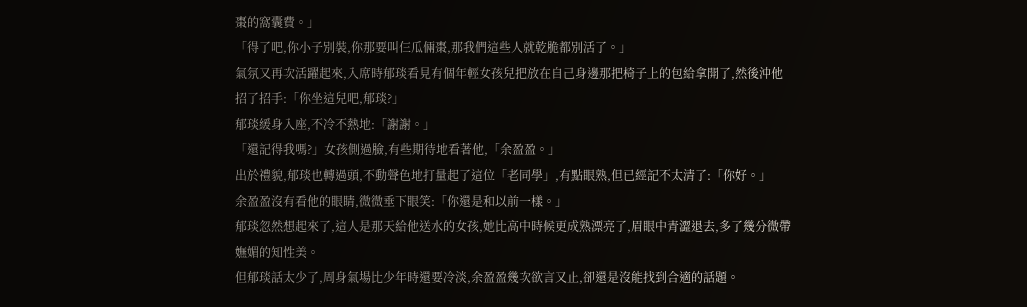棗的窩囊費。」
「得了吧,你小子別裝,你那要叫仨瓜倆棗,那我們這些人就乾脆都別活了。」
氣氛又再次活躍起來,入席時郁琰看見有個年輕女孩兒把放在自己身邊那把椅子上的包給拿開了,然後沖他招了招手:「你坐這兒吧,郁琰?」
郁琰緩身入座,不冷不熱地:「謝謝。」
「還記得我嗎?」女孩側過臉,有些期待地看著他,「余盈盈。」
出於禮貌,郁琰也轉過頭,不動聲色地打量起了這位「老同學」,有點眼熟,但已經記不太清了:「你好。」
余盈盈沒有看他的眼睛,微微垂下眼笑:「你還是和以前一樣。」
郁琰忽然想起來了,這人是那天給他送水的女孩,她比高中時候更成熟漂亮了,眉眼中青澀退去,多了幾分微帶嫵媚的知性美。
但郁琰話太少了,周身氣場比少年時還要冷淡,余盈盈幾次欲言又止,卻還是沒能找到合適的話題。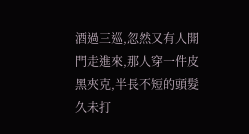酒過三巡,忽然又有人開門走進來,那人穿一件皮黑夾克,半長不短的頭髮久未打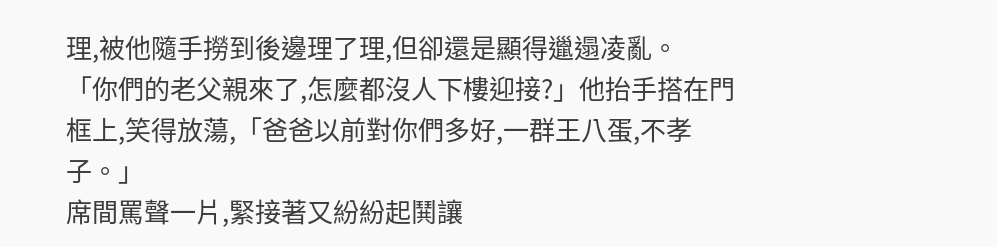理,被他隨手撈到後邊理了理,但卻還是顯得邋遢凌亂。
「你們的老父親來了,怎麼都沒人下樓迎接?」他抬手搭在門框上,笑得放蕩,「爸爸以前對你們多好,一群王八蛋,不孝子。」
席間罵聲一片,緊接著又紛紛起鬨讓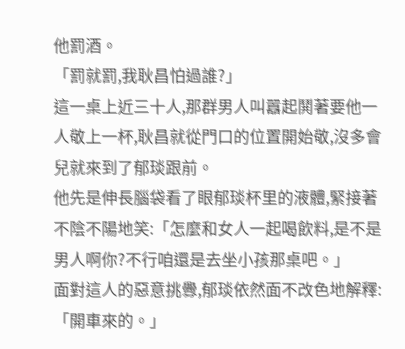他罰酒。
「罰就罰,我耿昌怕過誰?」
這一桌上近三十人,那群男人叫囂起鬨著要他一人敬上一杯,耿昌就從門口的位置開始敬,沒多會兒就來到了郁琰跟前。
他先是伸長腦袋看了眼郁琰杯里的液體,緊接著不陰不陽地笑:「怎麼和女人一起喝飲料,是不是男人啊你?不行咱還是去坐小孩那桌吧。」
面對這人的惡意挑釁,郁琰依然面不改色地解釋:「開車來的。」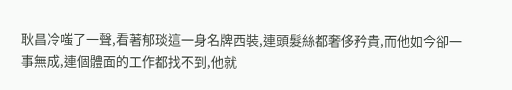耿昌冷嗤了一聲,看著郁琰這一身名牌西裝,連頭髮絲都奢侈矜貴,而他如今卻一事無成,連個體面的工作都找不到,他就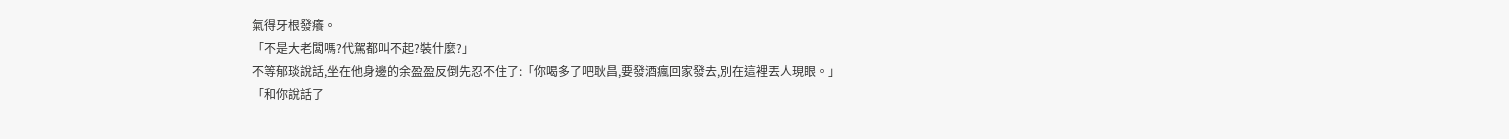氣得牙根發癢。
「不是大老闆嗎?代駕都叫不起?裝什麼?」
不等郁琰說話,坐在他身邊的余盈盈反倒先忍不住了:「你喝多了吧耿昌,要發酒瘋回家發去,別在這裡丟人現眼。」
「和你說話了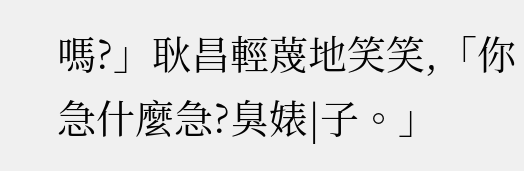嗎?」耿昌輕蔑地笑笑,「你急什麼急?臭婊|子。」